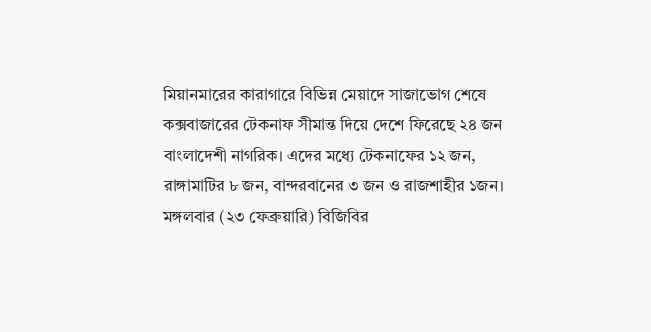মিয়ানমারের কারাগারে বিভিন্ন মেয়াদে সাজাভোগ শেষে কক্সবাজারের টেকনাফ সীমান্ত দিয়ে দেশে ফিরেছে ২৪ জন বাংলাদেশী নাগরিক। এদের মধ্যে টেকনাফের ১২ জন, রাঙ্গামাটির ৮ জন, বান্দরবানের ৩ জন ও রাজশাহীর ১জন।
মঙ্গলবার (২৩ ফেব্রুয়ারি) বিজিবির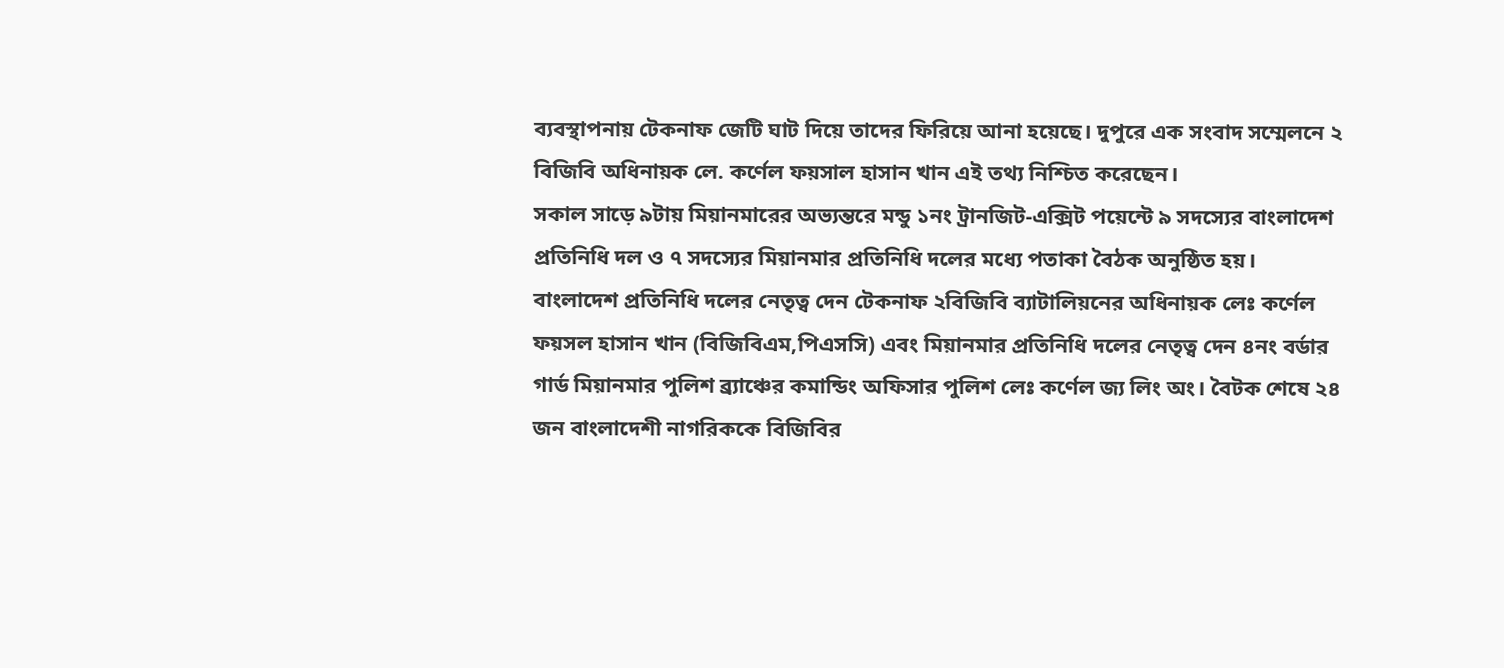ব্যবস্থাপনায় টেকনাফ জেটি ঘাট দিয়ে তাদের ফিরিয়ে আনা হয়েছে। দুপুরে এক সংবাদ সম্মেলনে ২ বিজিবি অধিনায়ক লে. কর্ণেল ফয়সাল হাসান খান এই তথ্য নিশ্চিত করেছেন।
সকাল সাড়ে ৯টায় মিয়ানমারের অভ্যন্তরে মন্ডু ১নং ট্রানজিট-এক্সিট পয়েন্টে ৯ সদস্যের বাংলাদেশ প্রতিনিধি দল ও ৭ সদস্যের মিয়ানমার প্রতিনিধি দলের মধ্যে পতাকা বৈঠক অনুষ্ঠিত হয়। বাংলাদেশ প্রতিনিধি দলের নেতৃত্ব দেন টেকনাফ ২বিজিবি ব্যাটালিয়নের অধিনায়ক লেঃ কর্ণেল ফয়সল হাসান খান (বিজিবিএম,পিএসসি) এবং মিয়ানমার প্রতিনিধি দলের নেতৃত্ব দেন ৪নং বর্ডার গার্ড মিয়ানমার পুলিশ ব্র্যাঞ্চের কমান্ডিং অফিসার পুলিশ লেঃ কর্ণেল জ্য লিং অং। বৈটক শেষে ২৪ জন বাংলাদেশী নাগরিককে বিজিবির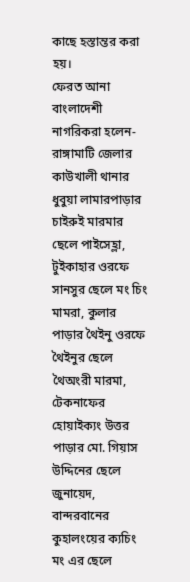কাছে হস্তান্তর করা হয়।
ফেরত আনা বাংলাদেশী নাগরিকরা হলেন- রাঙ্গামাটি জেলার কাউখালী থানার ধুবুয়া লামারপাড়ার চাইরুই মারমার ছেলে পাইসেহ্লা, টুইকাহার ওরফে সানসুর ছেলে মং চিং মামরা, কুলার পাড়ার থৈইনু ওরফে থৈইনুর ছেলে থৈঅংরী মারমা, টেকনাফের হোয়াইক্যং উত্তর পাড়ার মো. গিয়াস উদ্দিনের ছেলে জুনায়েদ, বান্দরবানের কুহালংয়ের ক্যচিং মং এর ছেলে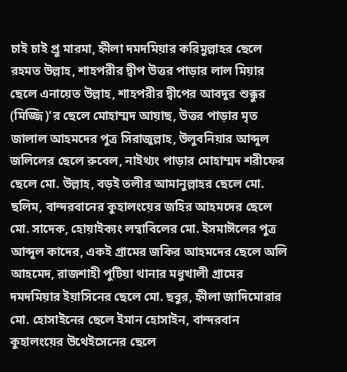চাই চাই প্রু মারমা, হ্নীলা দমদমিয়ার করিমুল্লাহর ছেলে রহমত উল্লাহ, শাহপরীর দ্বীপ উত্তর পাড়ার লাল মিয়ার ছেলে এনায়েত উল্লাহ, শাহপরীর দ্বীপের আবদুর শুক্কুর (মিজ্জি)’র ছেলে মোহাম্মদ আয়াছ, উত্তর পাড়ার মৃত জালাল আহমদের পুত্র সিরাজুল্লাহ, উলুবনিয়ার আব্দুল জলিলের ছেলে রুবেল, নাইথ্যং পাড়ার মোহাম্মদ শরীফের ছেলে মো. উল্লাহ, বড়ই তলীর আমানুল্লাহর ছেলে মো. ছলিম, বান্দরবানের কুহালংয়ের জহির আহমদের ছেলে মো. সাদেক, হোয়াইক্যং লম্বাবিলের মো. ইসমাঈলের পুত্র আব্দুল কাদের, একই গ্রামের জকির আহমদের ছেলে অলি আহমেদ, রাজশাহী পুটিয়া থানার মধুখালী গ্রামের দমদমিয়ার ইয়াসিনের ছেলে মো. ছবুর, হ্নীলা জাদিমোরার মো. হোসাইনের ছেলে ইমান হোসাইন, বান্দরবান কুহালংয়ের উথেইসেনের ছেলে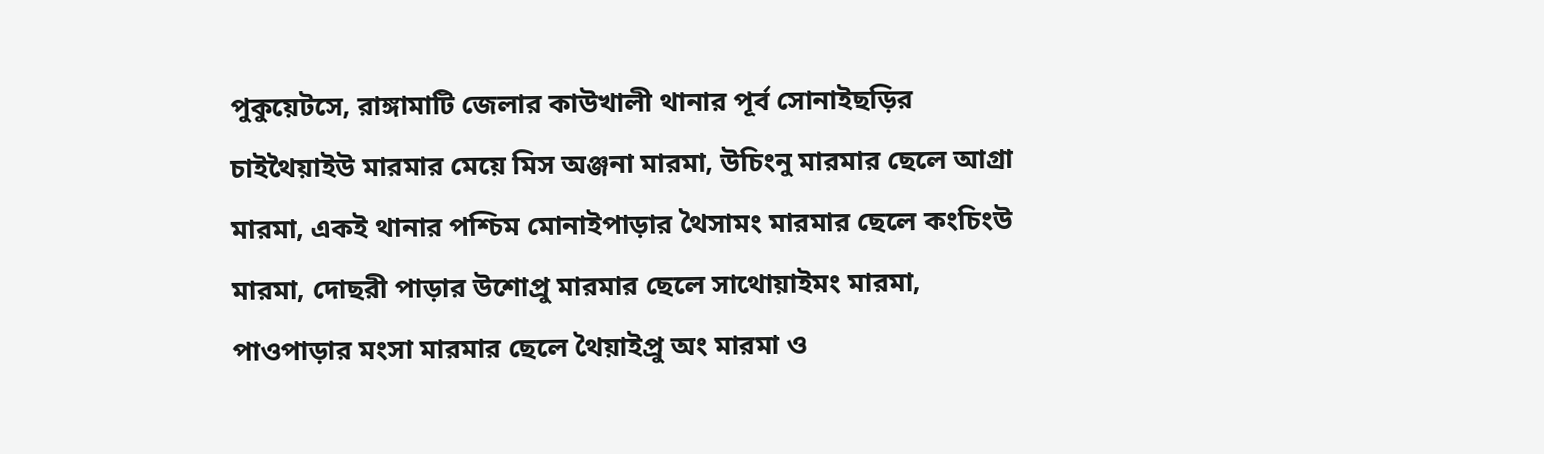পুকুয়েটসে, রাঙ্গামাটি জেলার কাউখালী থানার পূর্ব সোনাইছড়ির চাইথৈয়াইউ মারমার মেয়ে মিস অঞ্জনা মারমা, উচিংনু মারমার ছেলে আগ্রা মারমা, একই থানার পশ্চিম মোনাইপাড়ার থৈসামং মারমার ছেলে কংচিংউ মারমা, দোছরী পাড়ার উশোপ্রু মারমার ছেলে সাথোয়াইমং মারমা, পাওপাড়ার মংসা মারমার ছেলে থৈয়াইপ্রু অং মারমা ও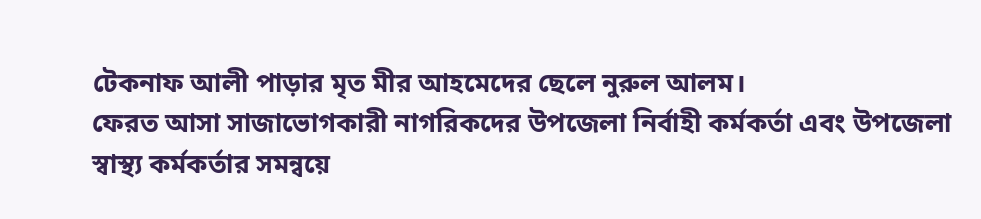টেকনাফ আলী পাড়ার মৃত মীর আহমেদের ছেলে নুরুল আলম।
ফেরত আসা সাজাভোগকারী নাগরিকদের উপজেলা নির্বাহী কর্মকর্তা এবং উপজেলা স্বাস্থ্য কর্মকর্তার সমন্বয়ে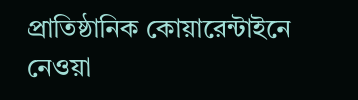প্রাতিষ্ঠানিক কোয়ারেন্টাইনে নেওয়া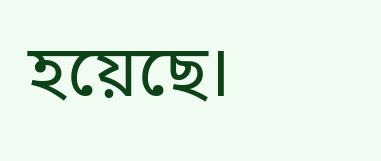হয়েছে।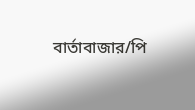বার্তাবাজার/পি